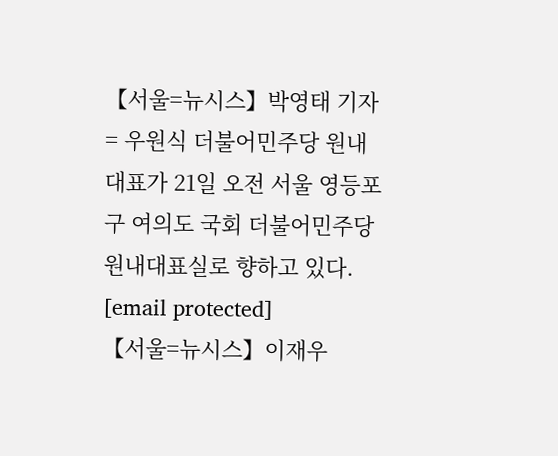【서울=뉴시스】박영태 기자 = 우원식 더불어민주당 원내대표가 21일 오전 서울 영등포구 여의도 국회 더불어민주당 원내대표실로 향하고 있다. [email protected]
【서울=뉴시스】이재우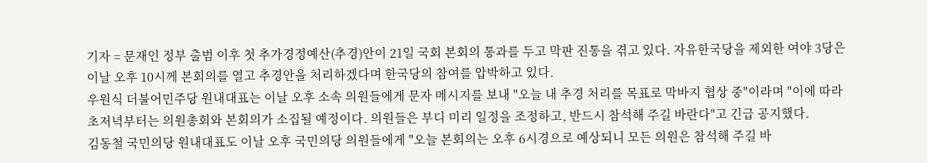기자 = 문재인 정부 출범 이후 첫 추가경정예산(추경)안이 21일 국회 본회의 통과를 두고 막판 진통을 겪고 있다. 자유한국당을 제외한 여야 3당은 이날 오후 10시께 본회의를 열고 추경안을 처리하겠다며 한국당의 참여를 압박하고 있다.
우원식 더불어민주당 원내대표는 이날 오후 소속 의원들에게 문자 메시지를 보내 "오늘 내 추경 처리를 목표로 막바지 협상 중"이라며 "이에 따라 초저녁부터는 의원총회와 본회의가 소집될 예정이다. 의원들은 부디 미리 일정을 조정하고, 반드시 참석해 주길 바란다"고 긴급 공지했다.
김동철 국민의당 원내대표도 이날 오후 국민의당 의원들에게 "오늘 본회의는 오후 6시경으로 예상되니 모든 의원은 참석해 주길 바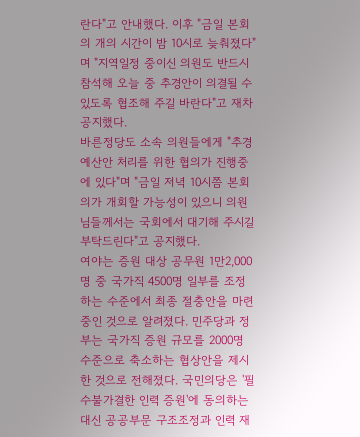란다"고 안내했다. 이후 "금일 본회의 개의 시간이 밤 10시로 늦춰졌다"며 "지역일정 중이신 의원도 반드시 참석해 오늘 중 추경안이 의결될 수 있도록 협조해 주길 바란다"고 재차 공지했다.
바른정당도 소속 의원들에게 "추경예산안 처리를 위한 협의가 진행중에 있다"며 "금일 저녁 10시쯤 본회의가 개회할 가능성이 있으니 의원님들께서는 국회에서 대기해 주시길 부탁드린다"고 공지했다.
여야는 증원 대상 공무원 1만2,000명 중 국가직 4500명 일부를 조정하는 수준에서 최종 절충안을 마련 중인 것으로 알려졌다. 민주당과 정부는 국가직 증원 규모를 2000명 수준으로 축소하는 협상안을 제시한 것으로 전해졌다. 국민의당은 '필수불가결한 인력 증원'에 동의하는 대신 공공부문 구조조정과 인력 재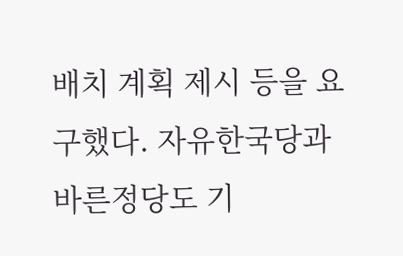배치 계획 제시 등을 요구했다. 자유한국당과 바른정당도 기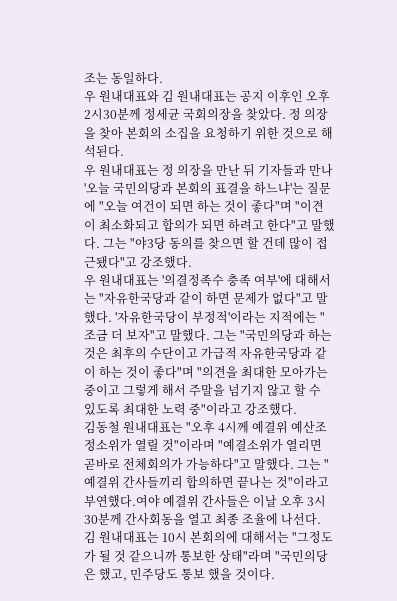조는 동일하다.
우 원내대표와 김 원내대표는 공지 이후인 오후 2시30분께 정세균 국회의장을 찾았다. 정 의장을 찾아 본회의 소집을 요청하기 위한 것으로 해석된다.
우 원내대표는 정 의장을 만난 뒤 기자들과 만나 '오늘 국민의당과 본회의 표결을 하느냐'는 질문에 "오늘 여건이 되면 하는 것이 좋다"며 "이견이 최소화되고 합의가 되면 하려고 한다"고 말했다. 그는 "야3당 동의를 찾으면 할 건데 많이 접근됐다"고 강조했다.
우 원내대표는 '의결정족수 충족 여부'에 대해서는 "자유한국당과 같이 하면 문제가 없다"고 말했다. '자유한국당이 부정적'이라는 지적에는 "조금 더 보자"고 말했다. 그는 "국민의당과 하는 것은 최후의 수단이고 가급적 자유한국당과 같이 하는 것이 좋다"며 "의견을 최대한 모아가는 중이고 그렇게 해서 주말을 넘기지 않고 할 수 있도록 최대한 노력 중"이라고 강조했다.
김동철 원내대표는 "오후 4시께 예결위 예산조정소위가 열릴 것"이라며 "예결소위가 열리면 곧바로 전체회의가 가능하다"고 말했다. 그는 "예결위 간사들끼리 합의하면 끝나는 것"이라고 부연했다.여야 예결위 간사들은 이날 오후 3시30분께 간사회동을 열고 최종 조율에 나선다.
김 원내대표는 10시 본회의에 대해서는 "그정도가 될 것 같으니까 통보한 상태"라며 "국민의당은 했고, 민주당도 통보 했을 것이다.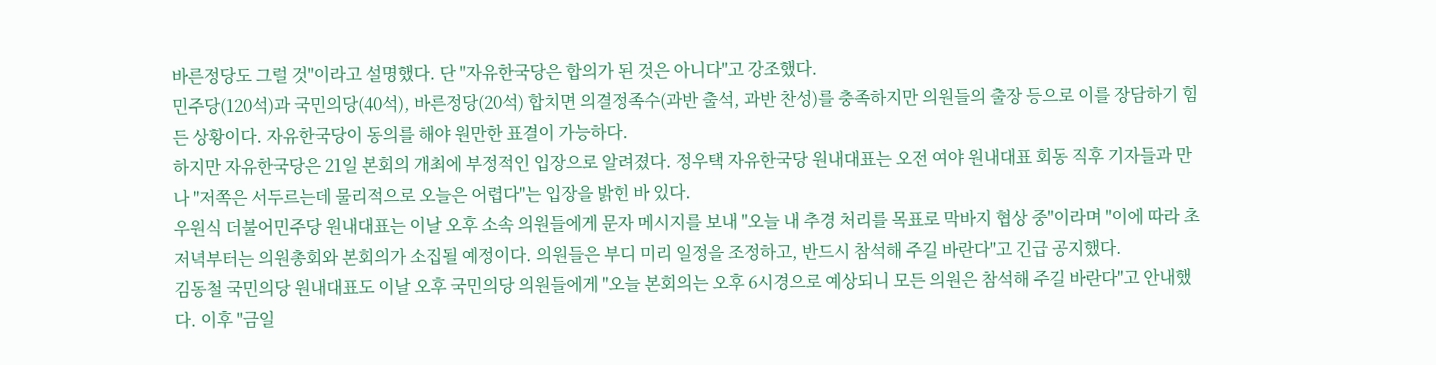바른정당도 그럴 것"이라고 설명했다. 단 "자유한국당은 합의가 된 것은 아니다"고 강조했다.
민주당(120석)과 국민의당(40석), 바른정당(20석) 합치면 의결정족수(과반 출석, 과반 찬성)를 충족하지만 의원들의 출장 등으로 이를 장담하기 힘든 상황이다. 자유한국당이 동의를 해야 원만한 표결이 가능하다.
하지만 자유한국당은 21일 본회의 개최에 부정적인 입장으로 알려졌다. 정우택 자유한국당 원내대표는 오전 여야 원내대표 회동 직후 기자들과 만나 "저쪽은 서두르는데 물리적으로 오늘은 어렵다"는 입장을 밝힌 바 있다.
우원식 더불어민주당 원내대표는 이날 오후 소속 의원들에게 문자 메시지를 보내 "오늘 내 추경 처리를 목표로 막바지 협상 중"이라며 "이에 따라 초저녁부터는 의원총회와 본회의가 소집될 예정이다. 의원들은 부디 미리 일정을 조정하고, 반드시 참석해 주길 바란다"고 긴급 공지했다.
김동철 국민의당 원내대표도 이날 오후 국민의당 의원들에게 "오늘 본회의는 오후 6시경으로 예상되니 모든 의원은 참석해 주길 바란다"고 안내했다. 이후 "금일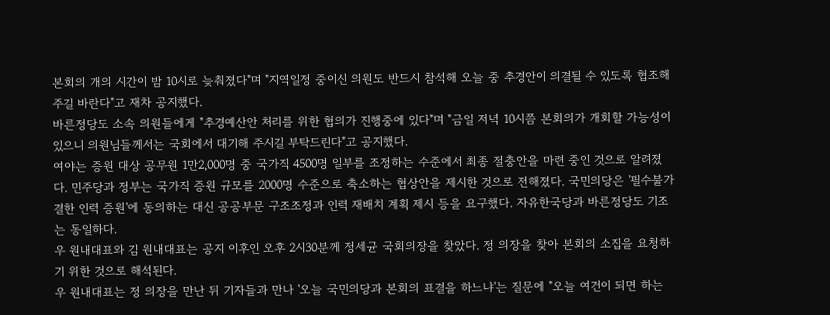본회의 개의 시간이 밤 10시로 늦춰졌다"며 "지역일정 중이신 의원도 반드시 참석해 오늘 중 추경안이 의결될 수 있도록 협조해 주길 바란다"고 재차 공지했다.
바른정당도 소속 의원들에게 "추경예산안 처리를 위한 협의가 진행중에 있다"며 "금일 저녁 10시쯤 본회의가 개회할 가능성이 있으니 의원님들께서는 국회에서 대기해 주시길 부탁드린다"고 공지했다.
여야는 증원 대상 공무원 1만2,000명 중 국가직 4500명 일부를 조정하는 수준에서 최종 절충안을 마련 중인 것으로 알려졌다. 민주당과 정부는 국가직 증원 규모를 2000명 수준으로 축소하는 협상안을 제시한 것으로 전해졌다. 국민의당은 '필수불가결한 인력 증원'에 동의하는 대신 공공부문 구조조정과 인력 재배치 계획 제시 등을 요구했다. 자유한국당과 바른정당도 기조는 동일하다.
우 원내대표와 김 원내대표는 공지 이후인 오후 2시30분께 정세균 국회의장을 찾았다. 정 의장을 찾아 본회의 소집을 요청하기 위한 것으로 해석된다.
우 원내대표는 정 의장을 만난 뒤 기자들과 만나 '오늘 국민의당과 본회의 표결을 하느냐'는 질문에 "오늘 여건이 되면 하는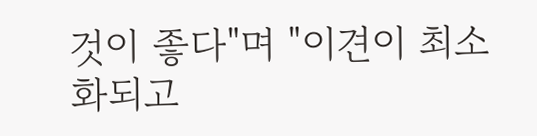것이 좋다"며 "이견이 최소화되고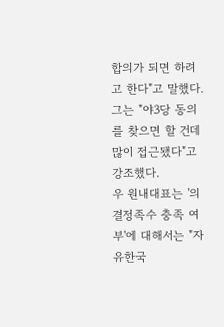합의가 되면 하려고 한다"고 말했다. 그는 "야3당 동의를 찾으면 할 건데 많이 접근됐다"고 강조했다.
우 원내대표는 '의결정족수 충족 여부'에 대해서는 "자유한국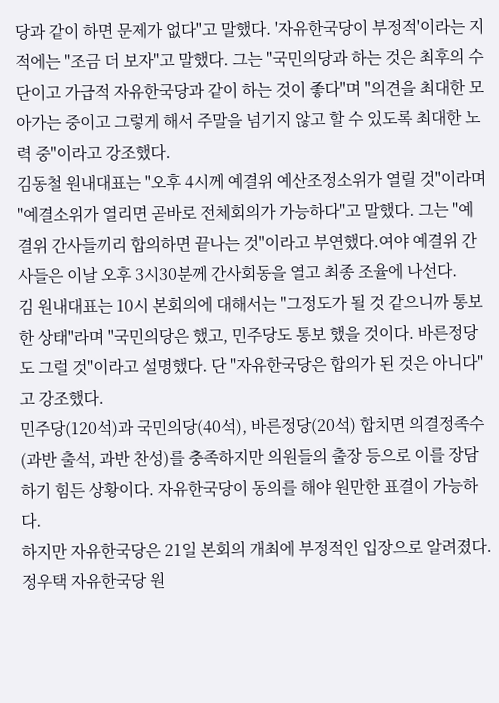당과 같이 하면 문제가 없다"고 말했다. '자유한국당이 부정적'이라는 지적에는 "조금 더 보자"고 말했다. 그는 "국민의당과 하는 것은 최후의 수단이고 가급적 자유한국당과 같이 하는 것이 좋다"며 "의견을 최대한 모아가는 중이고 그렇게 해서 주말을 넘기지 않고 할 수 있도록 최대한 노력 중"이라고 강조했다.
김동철 원내대표는 "오후 4시께 예결위 예산조정소위가 열릴 것"이라며 "예결소위가 열리면 곧바로 전체회의가 가능하다"고 말했다. 그는 "예결위 간사들끼리 합의하면 끝나는 것"이라고 부연했다.여야 예결위 간사들은 이날 오후 3시30분께 간사회동을 열고 최종 조율에 나선다.
김 원내대표는 10시 본회의에 대해서는 "그정도가 될 것 같으니까 통보한 상태"라며 "국민의당은 했고, 민주당도 통보 했을 것이다. 바른정당도 그럴 것"이라고 설명했다. 단 "자유한국당은 합의가 된 것은 아니다"고 강조했다.
민주당(120석)과 국민의당(40석), 바른정당(20석) 합치면 의결정족수(과반 출석, 과반 찬성)를 충족하지만 의원들의 출장 등으로 이를 장담하기 힘든 상황이다. 자유한국당이 동의를 해야 원만한 표결이 가능하다.
하지만 자유한국당은 21일 본회의 개최에 부정적인 입장으로 알려졌다. 정우택 자유한국당 원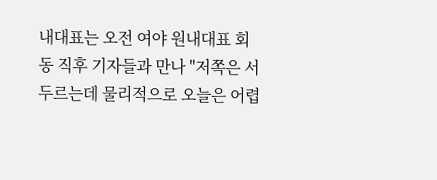내대표는 오전 여야 원내대표 회동 직후 기자들과 만나 "저쪽은 서두르는데 물리적으로 오늘은 어렵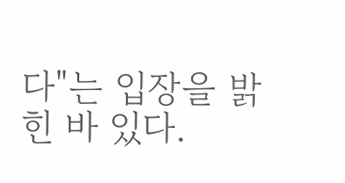다"는 입장을 밝힌 바 있다.